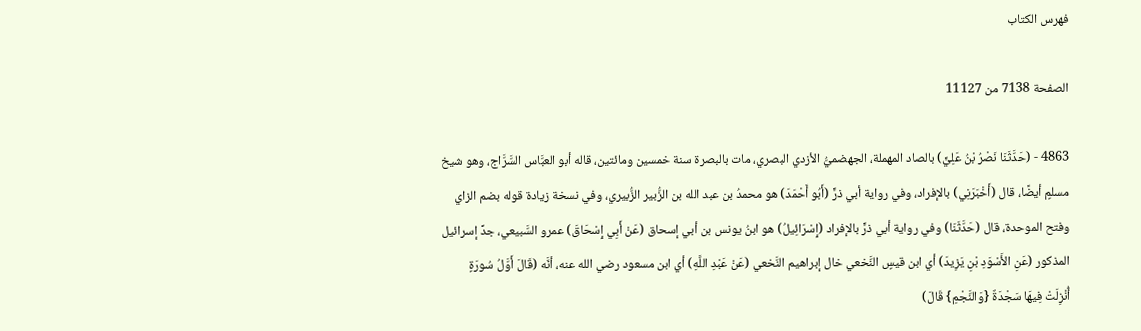فهرس الكتاب

الصفحة 7138 من 11127

4863 - (حَدَّثَنَا نَصْرُ بْنُ عَلِيٍّ) بالصاد المهملة، الجهضميُّ الأزدي البصري، مات بالبصرة سنة خمسين ومائتين، قاله أبو العبَّاس السَّرَّاج، وهو شيخ مسلمٍ أيضًا، قال (أَخْبَرَنِي) بالإفراد، وفي رواية أبي ذرٍّ (أَبُو أَحْمَدَ) هو محمدُ بن عبد الله بن الزُّبير الزُّبيري، وفي نسخة زيادة قوله بضم الزاي وفتح الموحدة، قال (حَدَّثَنَا) وفي رواية أبي ذرٍّ بالإفراد (إِسْرَائِيلُ) هو ابنُ يونس بن أبي إسحاق (عَنْ أَبِي إِسْحَاقَ) عمرو السَّبيعي، جدِّ إسرائيل المذكور (عَنِ الأَسْوَدِ بْنِ يَزِيدَ) أي ابن قيسٍ النَّخعي خال إبراهيم النَّخعي (عَنْ عَبْدِ اللَّهِ) أي ابن مسعود رضي الله عنه، أنَّه (قَالَ أَوَّلُ سُورَةٍ أُنْزِلَتْ فِيهَا سَجْدَةٌ {وَالنَّجْمِ} قَالَ)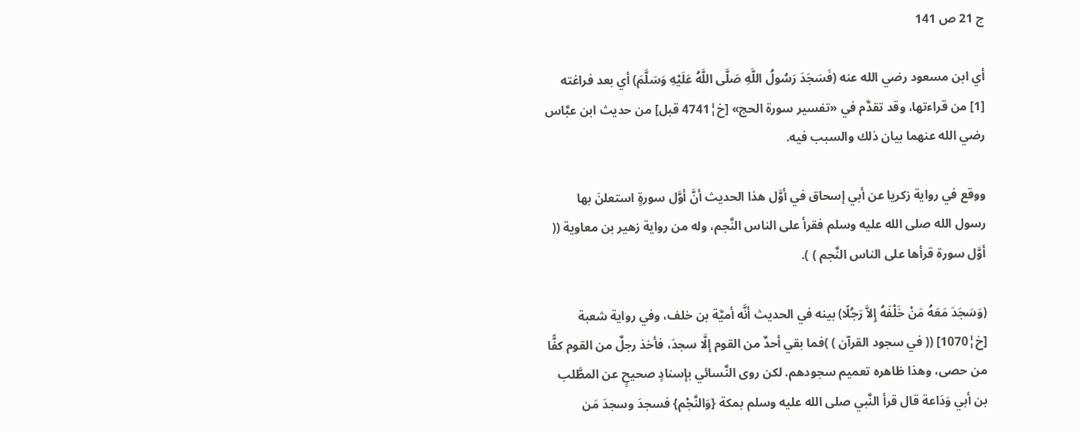ج 21 ص 141

أي ابن مسعود رضي الله عنه (فَسَجَدَ رَسُولُ اللَّهِ صَلَّى اللَّهُ عَلَيْهِ وَسَلَّمَ) أي بعد فراغته [1] من قراءتها، وقد تقدَّم في «تفسير سورة الحج» [خ¦4741 قبل] من حديث ابن عبَّاس رضي الله عنهما بيان ذلك والسبب فيه.

ووقع في رواية زكريا عن أبي إسحاق في أوَّل هذا الحديث أنَّ أوَّل سورةٍ استعلنَ بها رسول الله صلى الله عليه وسلم فقرأ على الناس النَّجم، وله من رواية زهير بن معاوية (( أوَّل سورة قرأها على الناس النَّجم ) ).

(وَسَجَدَ مَعَهُ مَنْ خَلْفَهُ إِلاَّ رَجُلًا) بينه في الحديث أنَّه أميَّة بن خلف، وفي رواية شعبة [خ¦1070] (( في سجود القرآن ) )فما بقي أحدٌ من القوم إلَّا سجدَ، فأخذ رجلٌ من القوم كفًّا من حصى، وهذا ظاهره تعميم سجودهم. لكن روى النَّسائي بإسنادٍ صحيحٍ عن المطَّلب بن أبي وَدَاعة قال قرأ النَّبي صلى الله عليه وسلم بمكة {وَالنَّجْم} فسجدَ وسجدَ مَن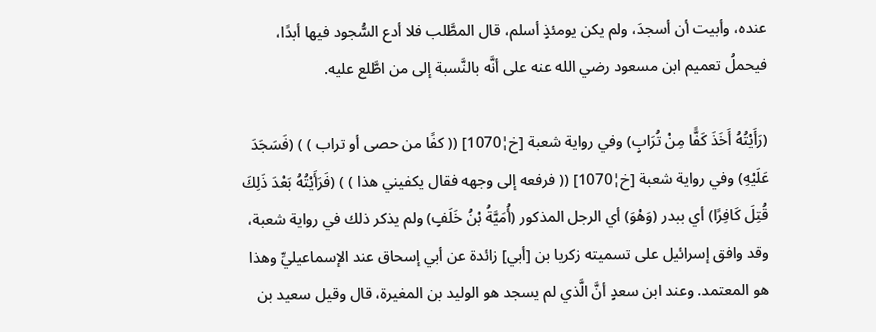عنده، وأبيت أن أسجدَ، ولم يكن يومئذٍ أسلم، قال المطَّلب فلا أدع السُّجود فيها أبدًا، فيحملُ تعميم ابن مسعود رضي الله عنه على أنَّه بالنَّسبة إلى من اطَّلع عليه.

(رَأَيْتُهُ أَخَذَ كَفًّا مِنْ تُرَابٍ) وفي رواية شعبة [خ¦1070] (( كفًا من حصى أو تراب ) ) (فَسَجَدَ عَلَيْهِ) وفي رواية شعبة [خ¦1070] (( فرفعه إلى وجهه فقال يكفيني هذا ) ) (فَرَأَيْتُهُ بَعْدَ ذَلِكَ قُتِلَ كَافِرًا) أي ببدر (وَهْوَ) أي الرجل المذكور (أُمَيَّةُ بْنُ خَلَفٍ) ولم يذكر ذلك في رواية شعبة، وقد وافق إسرائيل على تسميته زكريا بن [أبي] زائدة عن أبي إسحاق عند الإسماعيليِّ وهذا هو المعتمد. وعند ابن سعدٍ أنَّ الَّذي لم يسجد هو الوليد بن المغيرة، قال وقيل سعيد بن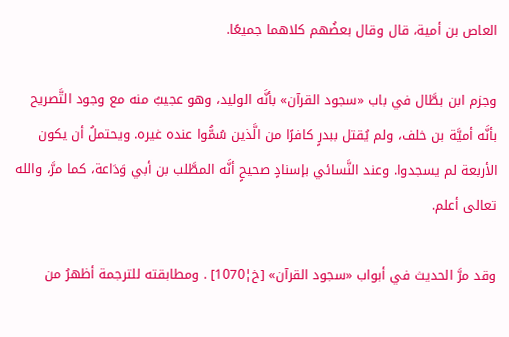العاص بن أمية، قال وقال بعضُهم كلاهما جميعًا.

وجزم ابن بطَّال في باب «سجود القرآن» بأنَّه الوليد، وهو عجيبٌ منه مع وجود التَّصريح بأنَّه أميَّة بن خلف، ولم يُقتل ببدرٍ كافرًا من الَّذين سُمُّوا عنده غيره. ويحتملُ أن يكون الأربعة لم يسجدوا. وعند النَّسائي بإسنادٍ صحيحٍ أنَّه المطَّلب بن أبي وَدَاعة، كما مرَّ، والله تعالى أعلم.

وقد مرَّ الحديث في أبواب «سجود القرآن» [خ¦1070] . ومطابقته للترجمة أظهرُ من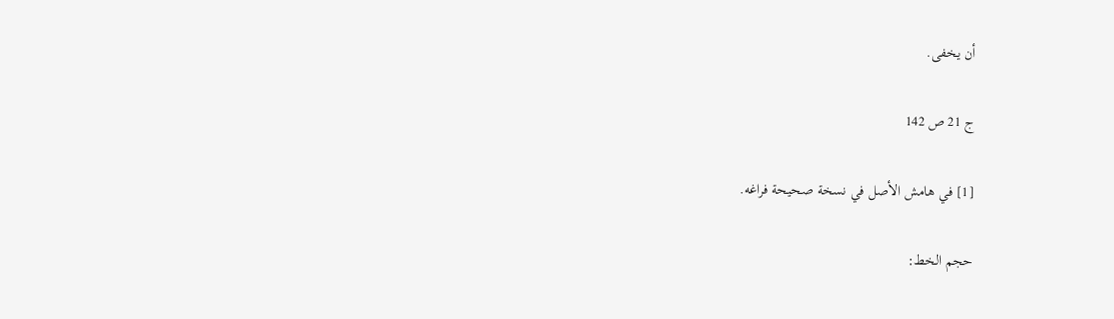أن يخفى.

ج 21 ص 142

[1] في هامش الأصل في نسخة صحيحة فراغه.

حجم الخط: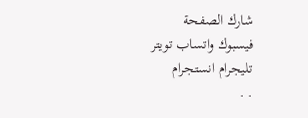شارك الصفحة
فيسبوك واتساب تويتر تليجرام انستجرام
. .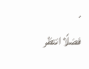.
فضلًا انتظر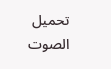تحميل الصوت